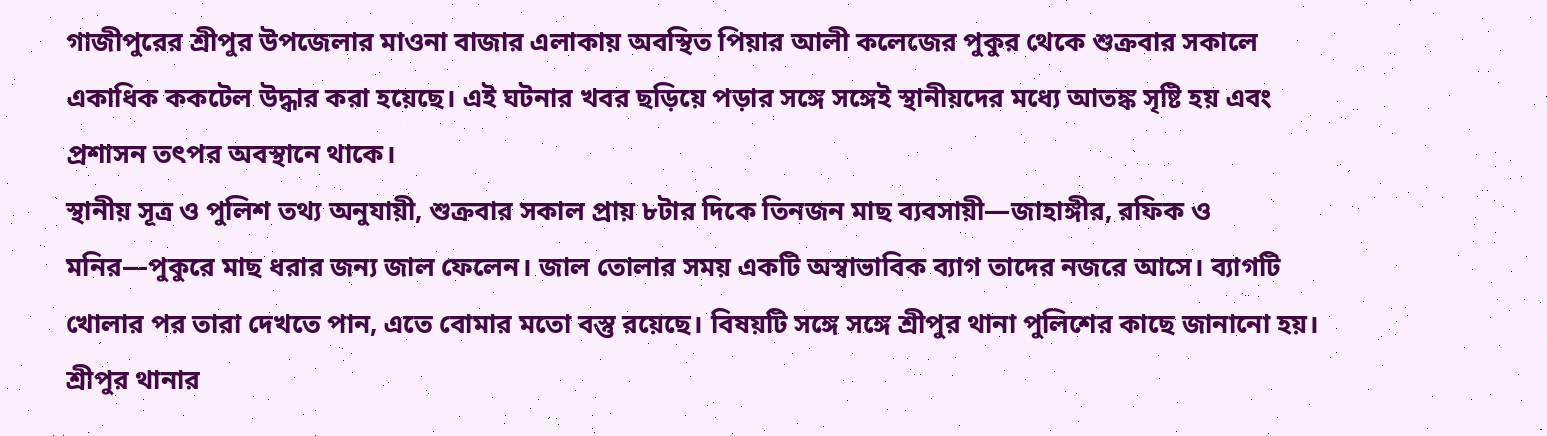গাজীপুরের শ্রীপুর উপজেলার মাওনা বাজার এলাকায় অবস্থিত পিয়ার আলী কলেজের পুকুর থেকে শুক্রবার সকালে একাধিক ককটেল উদ্ধার করা হয়েছে। এই ঘটনার খবর ছড়িয়ে পড়ার সঙ্গে সঙ্গেই স্থানীয়দের মধ্যে আতঙ্ক সৃষ্টি হয় এবং প্রশাসন তৎপর অবস্থানে থাকে।
স্থানীয় সূত্র ও পুলিশ তথ্য অনুযায়ী, শুক্রবার সকাল প্রায় ৮টার দিকে তিনজন মাছ ব্যবসায়ী—জাহাঙ্গীর, রফিক ও মনির—পুকুরে মাছ ধরার জন্য জাল ফেলেন। জাল তোলার সময় একটি অস্বাভাবিক ব্যাগ তাদের নজরে আসে। ব্যাগটি খোলার পর তারা দেখতে পান, এতে বোমার মতো বস্তু রয়েছে। বিষয়টি সঙ্গে সঙ্গে শ্রীপুর থানা পুলিশের কাছে জানানো হয়।
শ্রীপুর থানার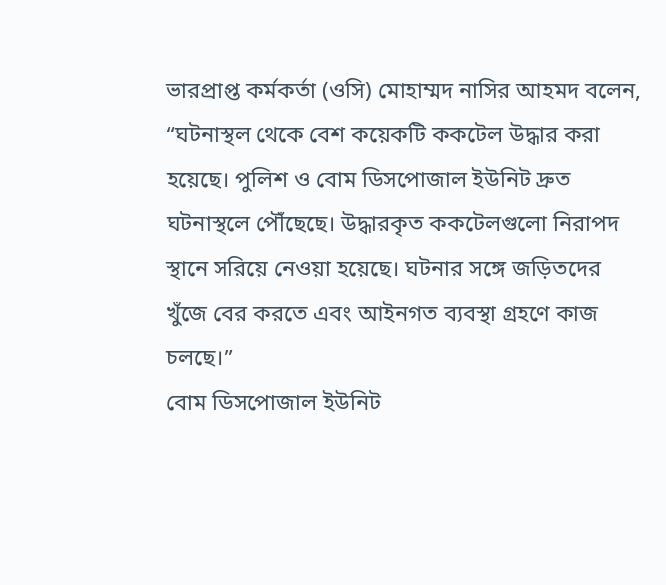ভারপ্রাপ্ত কর্মকর্তা (ওসি) মোহাম্মদ নাসির আহমদ বলেন, “ঘটনাস্থল থেকে বেশ কয়েকটি ককটেল উদ্ধার করা হয়েছে। পুলিশ ও বোম ডিসপোজাল ইউনিট দ্রুত ঘটনাস্থলে পৌঁছেছে। উদ্ধারকৃত ককটেলগুলো নিরাপদ স্থানে সরিয়ে নেওয়া হয়েছে। ঘটনার সঙ্গে জড়িতদের খুঁজে বের করতে এবং আইনগত ব্যবস্থা গ্রহণে কাজ চলছে।”
বোম ডিসপোজাল ইউনিট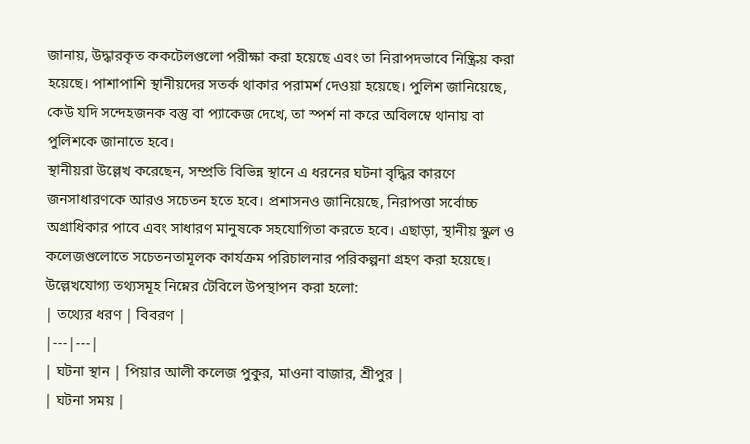জানায়, উদ্ধারকৃত ককটেলগুলো পরীক্ষা করা হয়েছে এবং তা নিরাপদভাবে নিষ্ক্রিয় করা হয়েছে। পাশাপাশি স্থানীয়দের সতর্ক থাকার পরামর্শ দেওয়া হয়েছে। পুলিশ জানিয়েছে, কেউ যদি সন্দেহজনক বস্তু বা প্যাকেজ দেখে, তা স্পর্শ না করে অবিলম্বে থানায় বা পুলিশকে জানাতে হবে।
স্থানীয়রা উল্লেখ করেছেন, সম্প্রতি বিভিন্ন স্থানে এ ধরনের ঘটনা বৃদ্ধির কারণে জনসাধারণকে আরও সচেতন হতে হবে। প্রশাসনও জানিয়েছে, নিরাপত্তা সর্বোচ্চ অগ্রাধিকার পাবে এবং সাধারণ মানুষকে সহযোগিতা করতে হবে। এছাড়া, স্থানীয় স্কুল ও কলেজগুলোতে সচেতনতামূলক কার্যক্রম পরিচালনার পরিকল্পনা গ্রহণ করা হয়েছে।
উল্লেখযোগ্য তথ্যসমূহ নিম্নের টেবিলে উপস্থাপন করা হলো:
| তথ্যের ধরণ | বিবরণ |
|---|---|
| ঘটনা স্থান | পিয়ার আলী কলেজ পুকুর, মাওনা বাজার, শ্রীপুর |
| ঘটনা সময় |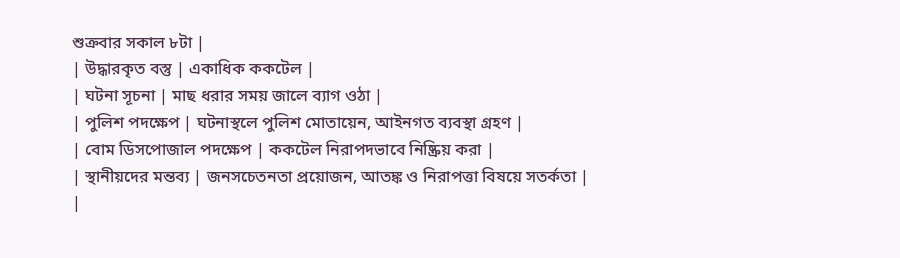শুক্রবার সকাল ৮টা |
| উদ্ধারকৃত বস্তু | একাধিক ককটেল |
| ঘটনা সূচনা | মাছ ধরার সময় জালে ব্যাগ ওঠা |
| পুলিশ পদক্ষেপ | ঘটনাস্থলে পুলিশ মোতায়েন, আইনগত ব্যবস্থা গ্রহণ |
| বোম ডিসপোজাল পদক্ষেপ | ককটেল নিরাপদভাবে নিষ্ক্রিয় করা |
| স্থানীয়দের মন্তব্য | জনসচেতনতা প্রয়োজন, আতঙ্ক ও নিরাপত্তা বিষয়ে সতর্কতা |
|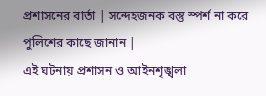প্রশাসনের বার্তা | সন্দেহজনক বস্তু স্পর্শ না করে পুলিশের কাছে জানান |
এই ঘটনায় প্রশাসন ও আইনশৃঙ্খলা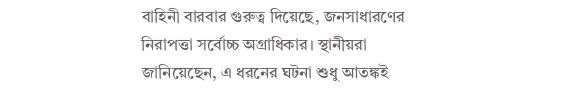বাহিনী বারবার গুরুত্ব দিয়েছে, জনসাধারণের নিরাপত্তা সর্বোচ্চ অগ্রাধিকার। স্থানীয়রা জানিয়েছেন, এ ধরনের ঘটনা শুধু আতঙ্কই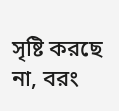সৃষ্টি করছে না, বরং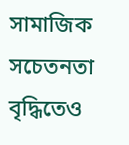সামাজিক সচেতনতা বৃদ্ধিতেও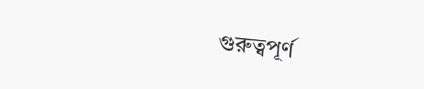গুরুত্বপূর্ণ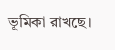ভূমিকা রাখছে।